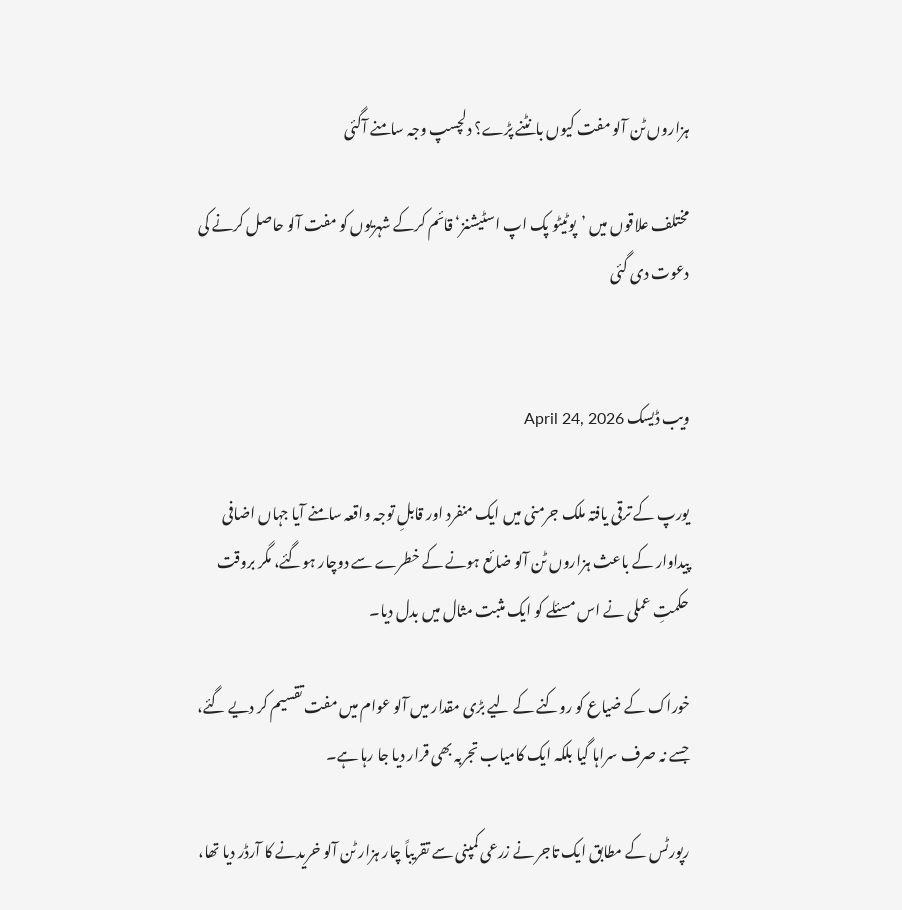ہزاروں ٹن آلو مفت کیوں بانٹنے پڑے؟ دلچسپ وجہ سامنے آگئی

مختلف علاقوں میں ’پوٹیٹو پک اپ اسٹیشنز‘ قائم کرکے شہریوں کو مفت آلو حاصل کرنے کی دعوت دی گئی


ویب ڈیسک April 24, 2026

یورپ کے ترقی یافتہ ملک جرمنی میں ایک منفرد اور قابلِ توجہ واقعہ سامنے آیا جہاں اضافی پیداوار کے باعث ہزاروں ٹن آلو ضائع ہونے کے خطرے سے دوچار ہوگئے، مگر بروقت حکمتِ عملی نے اس مسئلے کو ایک مثبت مثال میں بدل دیا۔

خوراک کے ضیاع کو روکنے کے لیے بڑی مقدار میں آلو عوام میں مفت تقسیم کر دیے گئے، جسے نہ صرف سراہا گیا بلکہ ایک کامیاب تجربہ بھی قرار دیا جا رہا ہے۔

رپورٹس کے مطابق ایک تاجر نے زرعی کمپنی سے تقریباً چار ہزار ٹن آلو خریدنے کا آرڈر دیا تھا،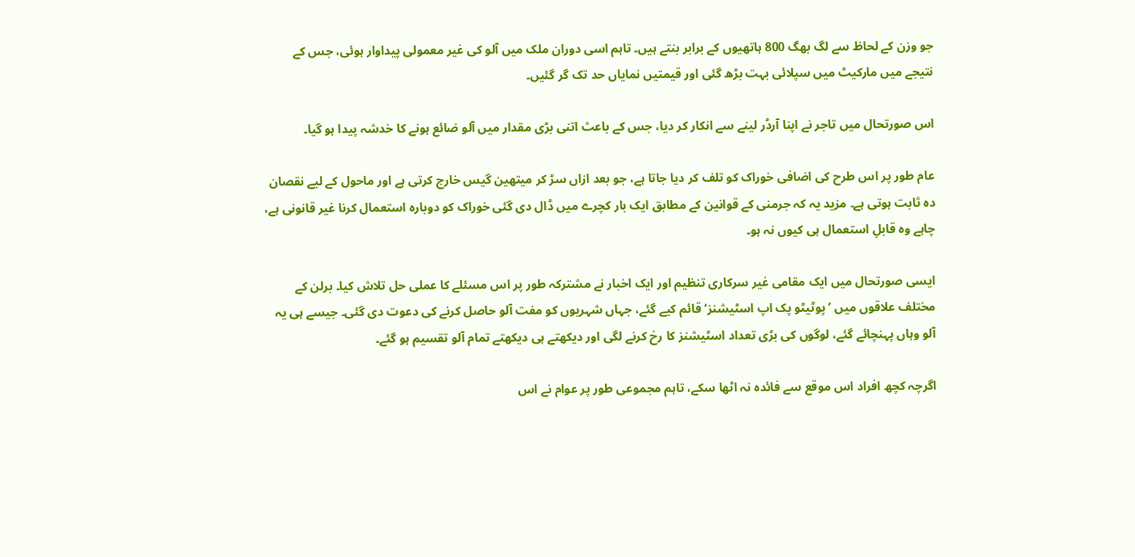جو وزن کے لحاظ سے لگ بھگ 800 ہاتھیوں کے برابر بنتے ہیں۔ تاہم اسی دوران ملک میں آلو کی غیر معمولی پیداوار ہوئی، جس کے نتیجے میں مارکیٹ میں سپلائی بہت بڑھ گئی اور قیمتیں نمایاں حد تک گر گئیں۔

اس صورتحال میں تاجر نے اپنا آرڈر لینے سے انکار کر دیا، جس کے باعث اتنی بڑی مقدار میں آلو ضائع ہونے کا خدشہ پیدا ہو گیا۔

عام طور پر اس طرح کی اضافی خوراک کو تلف کر دیا جاتا ہے، جو بعد ازاں سڑ کر میتھین گیس خارج کرتی ہے اور ماحول کے لیے نقصان دہ ثابت ہوتی ہے۔ مزید یہ کہ جرمنی کے قوانین کے مطابق ایک بار کچرے میں ڈال دی گئی خوراک کو دوبارہ استعمال کرنا غیر قانونی ہے، چاہے وہ قابلِ استعمال ہی کیوں نہ ہو۔

ایسی صورتحال میں ایک مقامی غیر سرکاری تنظیم اور ایک اخبار نے مشترکہ طور پر اس مسئلے کا عملی حل تلاش کیا۔ برلن کے مختلف علاقوں میں ’پوٹیٹو پک اپ اسٹیشنز‘ قائم کیے گئے، جہاں شہریوں کو مفت آلو حاصل کرنے کی دعوت دی گئی۔ جیسے ہی یہ آلو وہاں پہنچائے گئے، لوگوں کی بڑی تعداد اسٹیشنز کا رخ کرنے لگی اور دیکھتے ہی دیکھتے تمام آلو تقسیم ہو گئے۔

اگرچہ کچھ افراد اس موقع سے فائدہ نہ اٹھا سکے، تاہم مجموعی طور پر عوام نے اس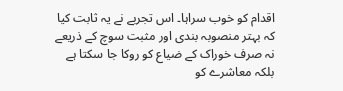اقدام کو خوب سراہا۔ اس تجربے نے یہ ثابت کیا کہ بہتر منصوبہ بندی اور مثبت سوچ کے ذریعے نہ صرف خوراک کے ضیاع کو روکا جا سکتا ہے بلکہ معاشرے کو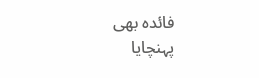فائدہ بھی پہنچایا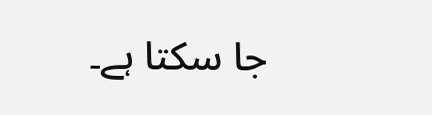جا سکتا ہے۔